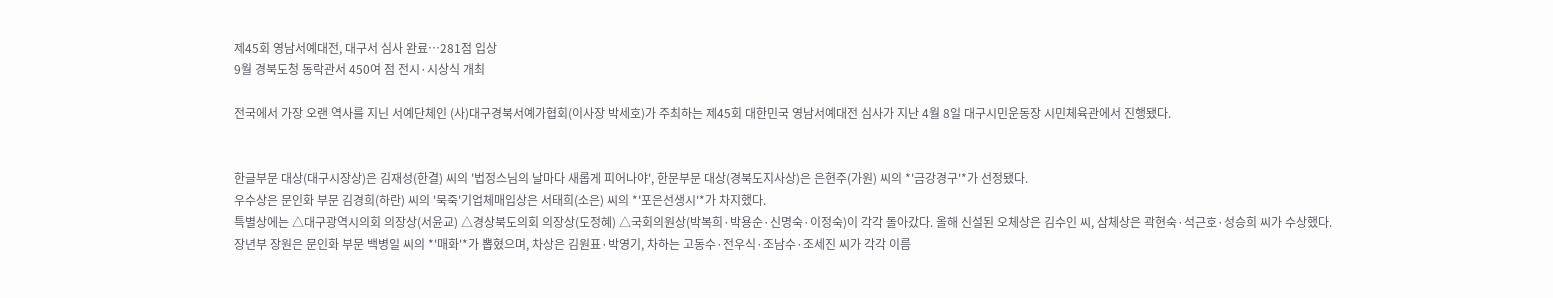제45회 영남서예대전, 대구서 심사 완료…281점 입상
9월 경북도청 동락관서 450여 점 전시·시상식 개최

전국에서 가장 오랜 역사를 지닌 서예단체인 (사)대구경북서예가협회(이사장 박세호)가 주최하는 제45회 대한민국 영남서예대전 심사가 지난 4월 8일 대구시민운동장 시민체육관에서 진행됐다.


한글부문 대상(대구시장상)은 김재성(한결) 씨의 '법정스님의 날마다 새롭게 피어나야', 한문부문 대상(경북도지사상)은 은현주(가원) 씨의 *'금강경구'*가 선정됐다.
우수상은 문인화 부문 김경희(하란) 씨의 '묵죽'기업체매입상은 서태희(소은) 씨의 *'포은선생시'*가 차지했다.
특별상에는 △대구광역시의회 의장상(서윤교) △경상북도의회 의장상(도정혜) △국회의원상(박복희·박용순·신명숙·이정숙)이 각각 돌아갔다. 올해 신설된 오체상은 김수인 씨, 삼체상은 곽현숙·석근호·성승희 씨가 수상했다.
장년부 장원은 문인화 부문 백병일 씨의 *'매화'*가 뽑혔으며, 차상은 김원표·박영기, 차하는 고동수·전우식·조남수·조세진 씨가 각각 이름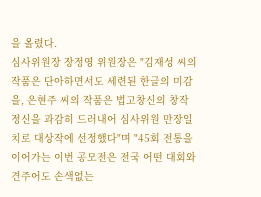을 올렸다.
심사위원장 장정영 위원장은 "김재성 씨의 작품은 단아하면서도 세련된 한글의 미감을, 은현주 씨의 작품은 법고창신의 창작 정신을 과감히 드러내어 심사위원 만장일치로 대상작에 선정했다"며 "45회 전통을 이어가는 이번 공모전은 전국 어떤 대회와 견주어도 손색없는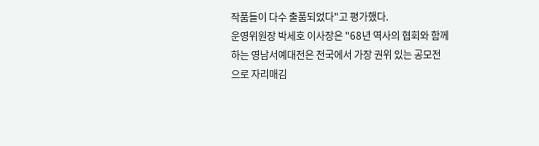작품들이 다수 출품되었다"고 평가했다.
운영위원장 박세호 이사장은 "68년 역사의 협회와 함께하는 영남서예대전은 전국에서 가장 권위 있는 공모전으로 자리매김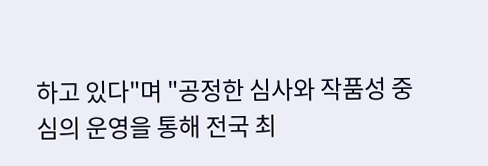하고 있다"며 "공정한 심사와 작품성 중심의 운영을 통해 전국 최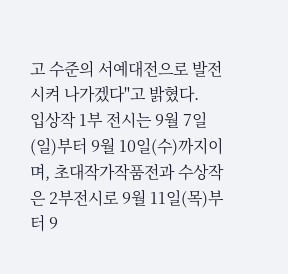고 수준의 서예대전으로 발전시켜 나가겠다"고 밝혔다.
입상작 1부 전시는 9월 7일(일)부터 9월 10일(수)까지이며, 초대작가작품전과 수상작은 2부전시로 9월 11일(목)부터 9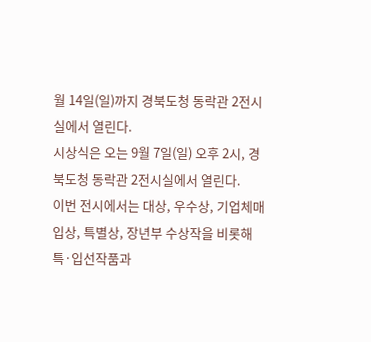월 14일(일)까지 경북도청 동락관 2전시실에서 열린다.
시상식은 오는 9월 7일(일) 오후 2시, 경북도청 동락관 2전시실에서 열린다.
이번 전시에서는 대상, 우수상, 기업체매입상, 특별상, 장년부 수상작을 비롯해 특·입선작품과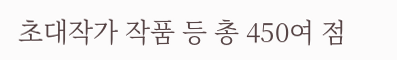초대작가 작품 등 총 450여 점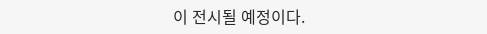이 전시될 예정이다.